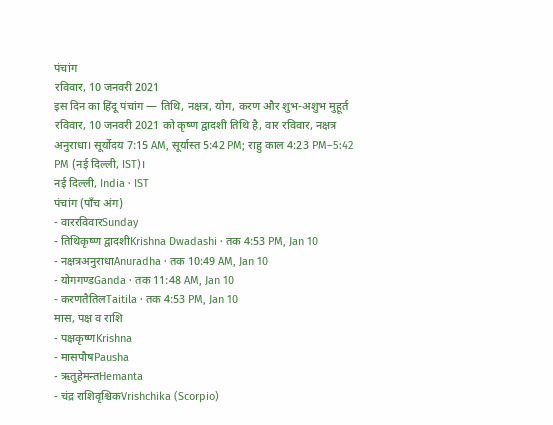पंचांग
रविवार, 10 जनवरी 2021
इस दिन का हिंदू पंचांग — तिथि, नक्षत्र, योग, करण और शुभ-अशुभ मुहूर्त
रविवार, 10 जनवरी 2021 को कृष्ण द्वादशी तिथि है, वार रविवार, नक्षत्र अनुराधा। सूर्योदय 7:15 AM, सूर्यास्त 5:42 PM; राहु काल 4:23 PM–5:42 PM (नई दिल्ली, IST)।
नई दिल्ली, India · IST
पंचांग (पाँच अंग)
- वाररविवारSunday
- तिथिकृष्ण द्वादशीKrishna Dwadashi · तक 4:53 PM, Jan 10
- नक्षत्रअनुराधाAnuradha · तक 10:49 AM, Jan 10
- योगगण्डGanda · तक 11:48 AM, Jan 10
- करणतैतिलTaitila · तक 4:53 PM, Jan 10
मास, पक्ष व राशि
- पक्षकृष्णKrishna
- मासपौषPausha
- ऋतुहेमन्तHemanta
- चंद्र राशिवृश्चिकVrishchika (Scorpio)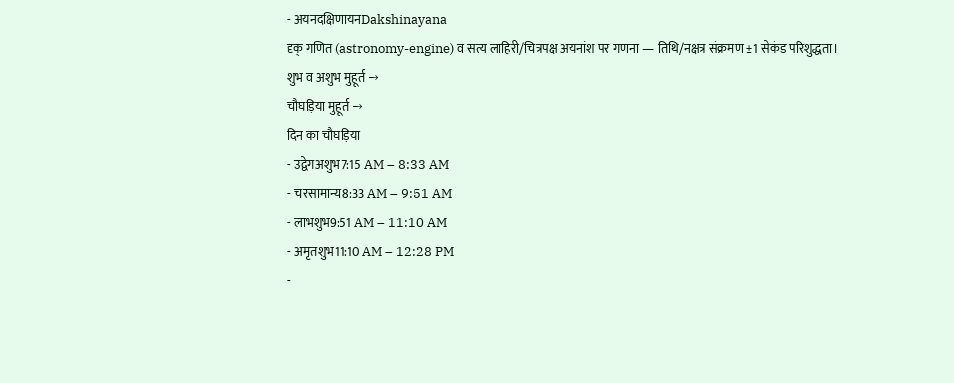- अयनदक्षिणायनDakshinayana
दृक् गणित (astronomy-engine) व सत्य लाहिरी/चित्रपक्ष अयनांश पर गणना — तिथि/नक्षत्र संक्रमण ±1 सेकंड परिशुद्धता।
शुभ व अशुभ मुहूर्त →
चौघड़िया मुहूर्त →
दिन का चौघड़िया
- उद्वेगअशुभ7:15 AM – 8:33 AM
- चरसामान्य8:33 AM – 9:51 AM
- लाभशुभ9:51 AM – 11:10 AM
- अमृतशुभ11:10 AM – 12:28 PM
-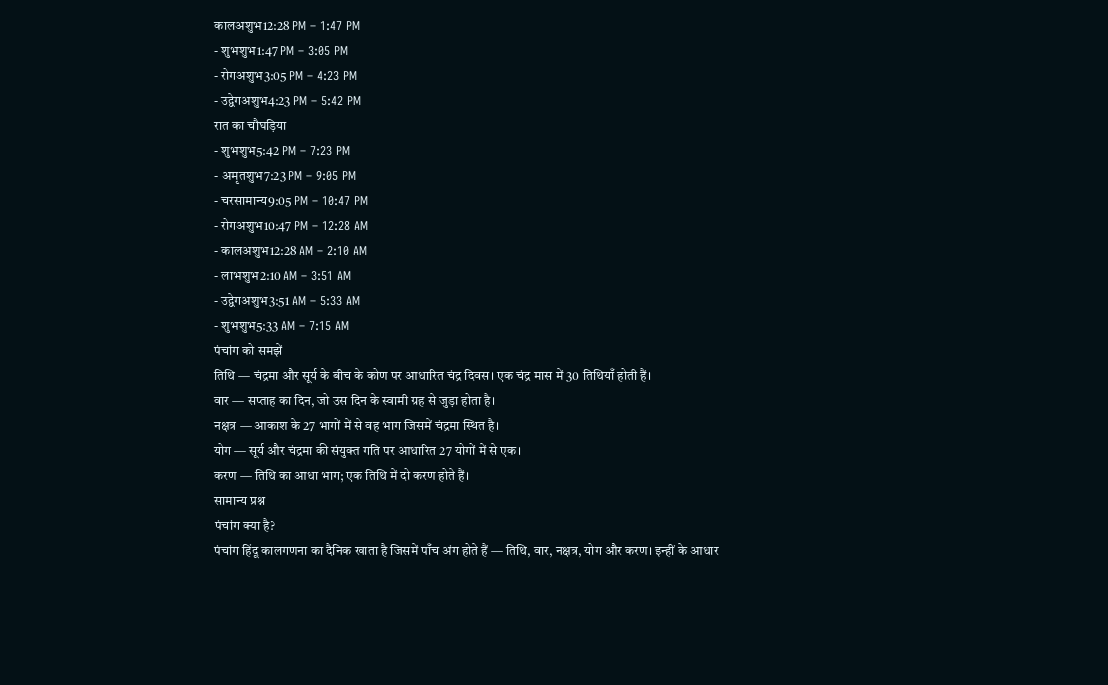कालअशुभ12:28 PM – 1:47 PM
- शुभशुभ1:47 PM – 3:05 PM
- रोगअशुभ3:05 PM – 4:23 PM
- उद्वेगअशुभ4:23 PM – 5:42 PM
रात का चौघड़िया
- शुभशुभ5:42 PM – 7:23 PM
- अमृतशुभ7:23 PM – 9:05 PM
- चरसामान्य9:05 PM – 10:47 PM
- रोगअशुभ10:47 PM – 12:28 AM
- कालअशुभ12:28 AM – 2:10 AM
- लाभशुभ2:10 AM – 3:51 AM
- उद्वेगअशुभ3:51 AM – 5:33 AM
- शुभशुभ5:33 AM – 7:15 AM
पंचांग को समझें
तिथि — चंद्रमा और सूर्य के बीच के कोण पर आधारित चंद्र दिवस। एक चंद्र मास में 30 तिथियाँ होती हैं।
वार — सप्ताह का दिन, जो उस दिन के स्वामी ग्रह से जुड़ा होता है।
नक्षत्र — आकाश के 27 भागों में से वह भाग जिसमें चंद्रमा स्थित है।
योग — सूर्य और चंद्रमा की संयुक्त गति पर आधारित 27 योगों में से एक।
करण — तिथि का आधा भाग; एक तिथि में दो करण होते हैं।
सामान्य प्रश्न
पंचांग क्या है?
पंचांग हिंदू कालगणना का दैनिक खाता है जिसमें पाँच अंग होते हैं — तिथि, वार, नक्षत्र, योग और करण। इन्हीं के आधार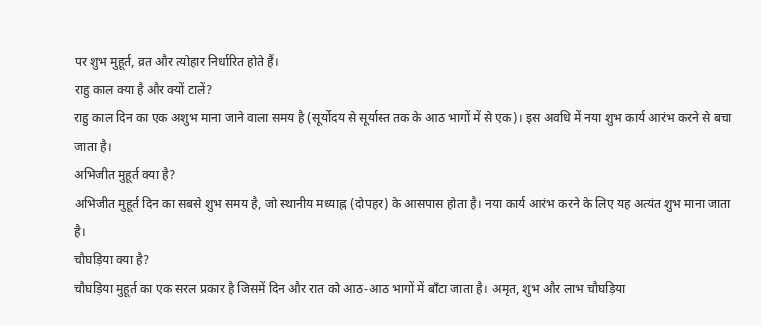पर शुभ मुहूर्त, व्रत और त्योहार निर्धारित होते हैं।
राहु काल क्या है और क्यों टालें?
राहु काल दिन का एक अशुभ माना जाने वाला समय है (सूर्योदय से सूर्यास्त तक के आठ भागों में से एक)। इस अवधि में नया शुभ कार्य आरंभ करने से बचा जाता है।
अभिजीत मुहूर्त क्या है?
अभिजीत मुहूर्त दिन का सबसे शुभ समय है, जो स्थानीय मध्याह्न (दोपहर) के आसपास होता है। नया कार्य आरंभ करने के लिए यह अत्यंत शुभ माना जाता है।
चौघड़िया क्या है?
चौघड़िया मुहूर्त का एक सरल प्रकार है जिसमें दिन और रात को आठ-आठ भागों में बाँटा जाता है। अमृत, शुभ और लाभ चौघड़िया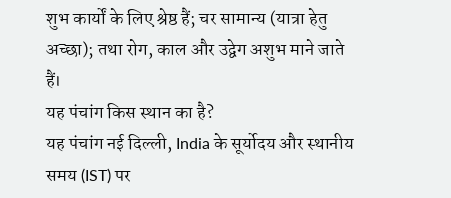शुभ कार्यों के लिए श्रेष्ठ हैं; चर सामान्य (यात्रा हेतु अच्छा); तथा रोग, काल और उद्वेग अशुभ माने जाते हैं।
यह पंचांग किस स्थान का है?
यह पंचांग नई दिल्ली, India के सूर्योदय और स्थानीय समय (IST) पर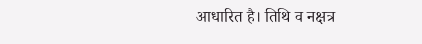आधारित है। तिथि व नक्षत्र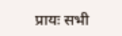प्रायः सभी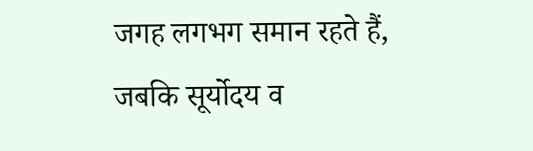जगह लगभग समान रहते हैं, जबकि सूर्योदय व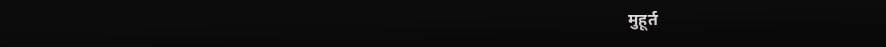मुहूर्त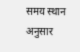समय स्थान अनुसार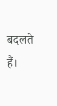बदलते हैं।